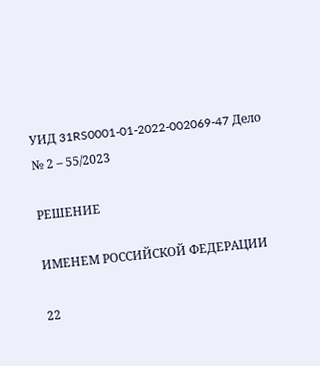УИД 31RS0001-01-2022-002069-47 Дело № 2 – 55/2023

РЕШЕНИЕ

ИМЕНЕМ РОССИЙСКОЙ ФЕДЕРАЦИИ

22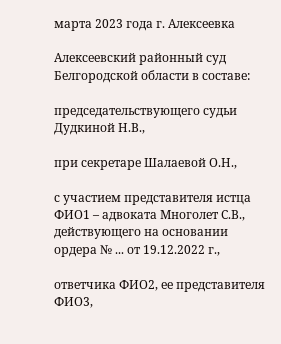марта 2023 года г. Алексеевка

Алексеевский районный суд Белгородской области в составе:

председательствующего судьи Дудкиной Н.В.,

при секретаре Шалаевой О.Н.,

с участием представителя истца ФИО1 – адвоката Многолет С.В., действующего на основании ордера № ... от 19.12.2022 г.,

ответчика ФИО2, ее представителя ФИО3,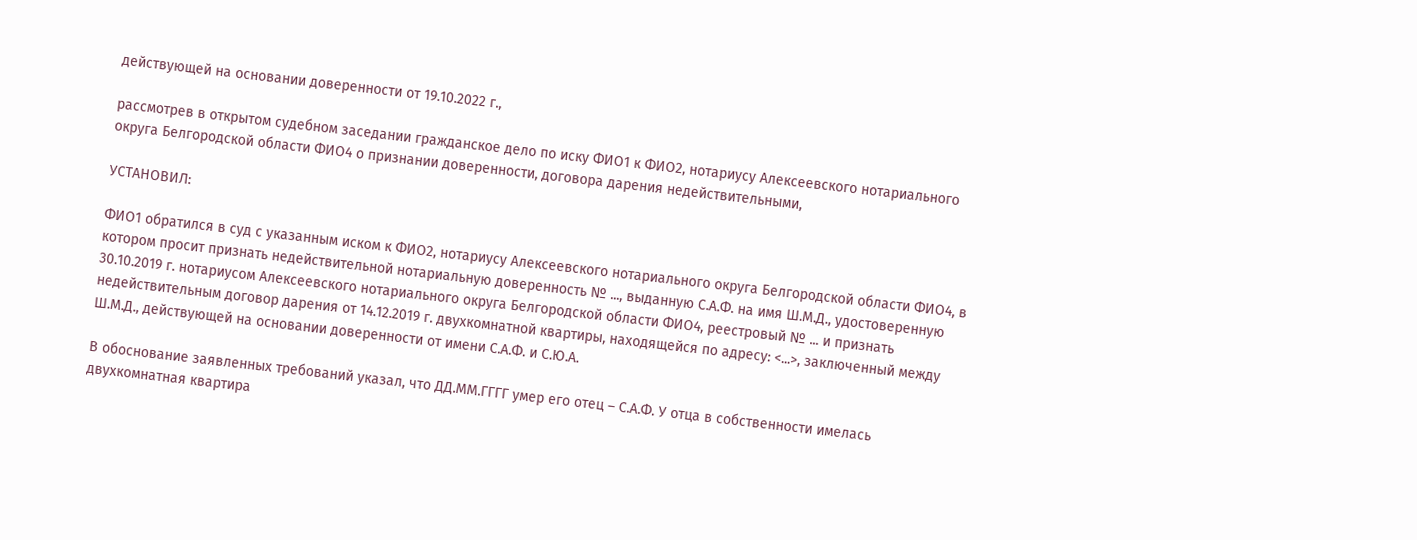действующей на основании доверенности от 19.10.2022 г.,

рассмотрев в открытом судебном заседании гражданское дело по иску ФИО1 к ФИО2, нотариусу Алексеевского нотариального округа Белгородской области ФИО4 о признании доверенности, договора дарения недействительными,

УСТАНОВИЛ:

ФИО1 обратился в суд с указанным иском к ФИО2, нотариусу Алексеевского нотариального округа Белгородской области ФИО4, в котором просит признать недействительной нотариальную доверенность № ..., выданную С.А.Ф. на имя Ш.М.Д., удостоверенную 30.10.2019 г. нотариусом Алексеевского нотариального округа Белгородской области ФИО4, реестровый № ... и признать недействительным договор дарения от 14.12.2019 г. двухкомнатной квартиры, находящейся по адресу: <...>, заключенный между Ш.М.Д., действующей на основании доверенности от имени С.А.Ф. и С.Ю.А.

В обоснование заявленных требований указал, что ДД.ММ.ГГГГ умер его отец – С.А.Ф. У отца в собственности имелась двухкомнатная квартира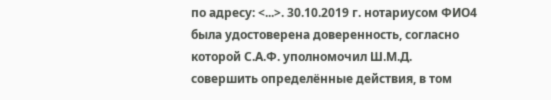по адресу: <...>. 30.10.2019 г. нотариусом ФИО4 была удостоверена доверенность, согласно которой С.А.Ф. уполномочил Ш.М.Д. совершить определённые действия, в том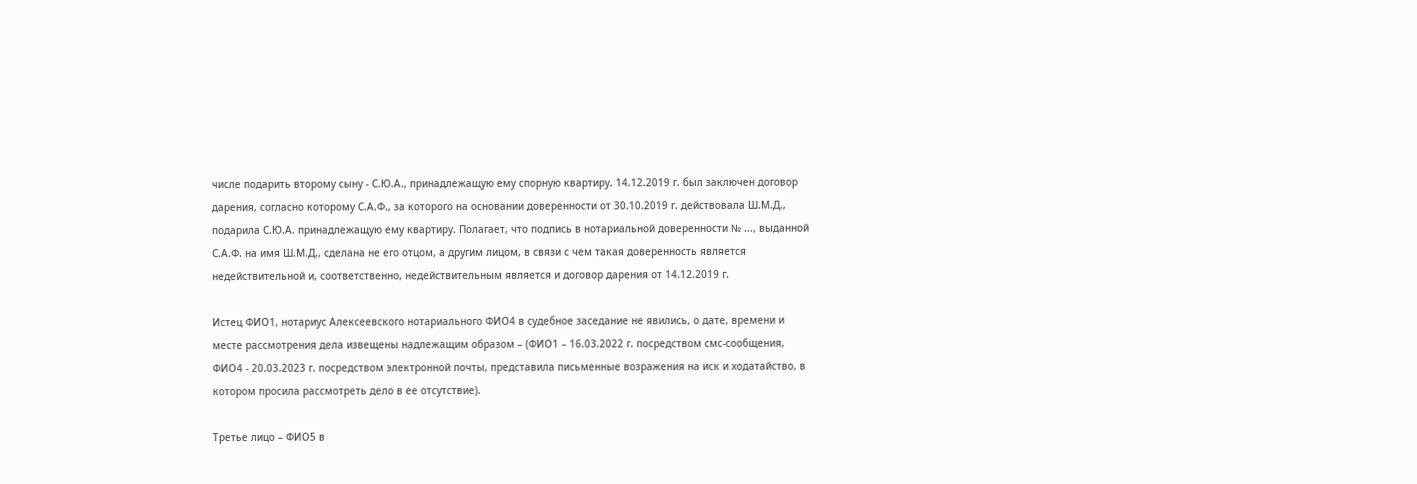числе подарить второму сыну - С.Ю.А., принадлежащую ему спорную квартиру. 14.12.2019 г. был заключен договор дарения, согласно которому С.А.Ф., за которого на основании доверенности от 30.10.2019 г. действовала Ш.М.Д., подарила С.Ю.А. принадлежащую ему квартиру. Полагает, что подпись в нотариальной доверенности № ..., выданной С.А.Ф. на имя Ш.М.Д., сделана не его отцом, а другим лицом, в связи с чем такая доверенность является недействительной и, соответственно, недействительным является и договор дарения от 14.12.2019 г.

Истец ФИО1, нотариус Алексеевского нотариального ФИО4 в судебное заседание не явились, о дате, времени и месте рассмотрения дела извещены надлежащим образом – (ФИО1 – 16.03.2022 г. посредством смс-сообщения, ФИО4 - 20.03.2023 г. посредством электронной почты, представила письменные возражения на иск и ходатайство, в котором просила рассмотреть дело в ее отсутствие).

Третье лицо – ФИО5 в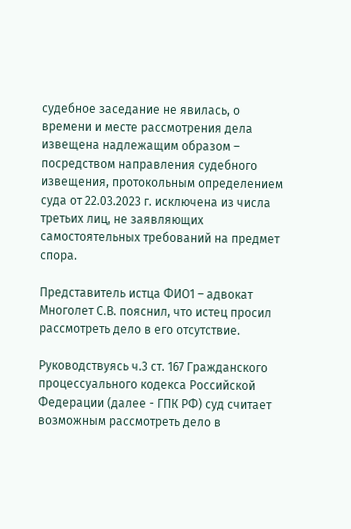судебное заседание не явилась, о времени и месте рассмотрения дела извещена надлежащим образом – посредством направления судебного извещения, протокольным определением суда от 22.03.2023 г. исключена из числа третьих лиц, не заявляющих самостоятельных требований на предмет спора.

Представитель истца ФИО1 – адвокат Многолет С.В. пояснил, что истец просил рассмотреть дело в его отсутствие.

Руководствуясь ч.3 ст. 167 Гражданского процессуального кодекса Российской Федерации (далее - ГПК РФ) суд считает возможным рассмотреть дело в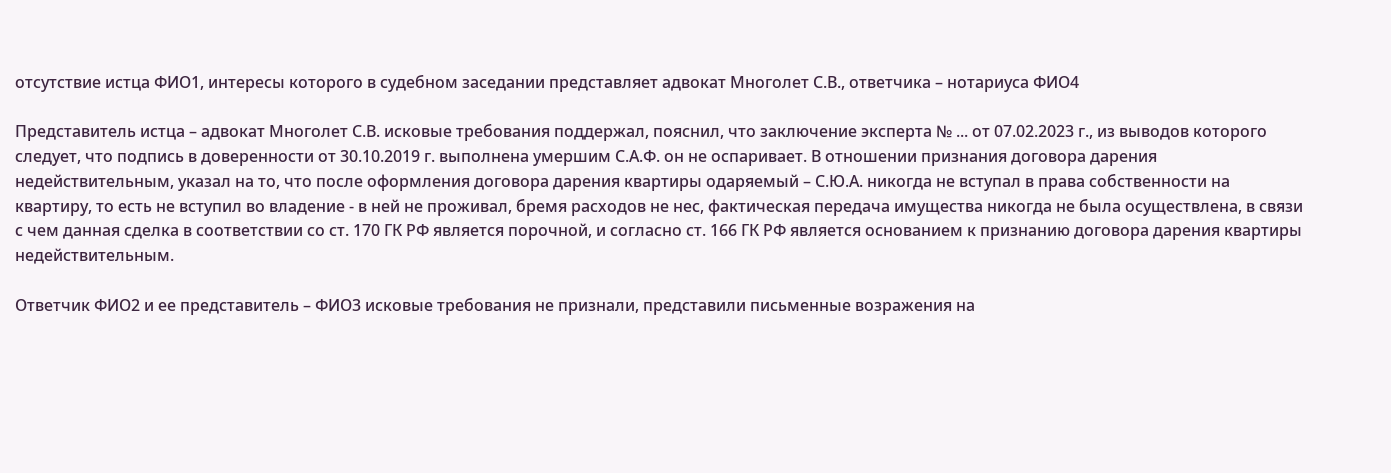отсутствие истца ФИО1, интересы которого в судебном заседании представляет адвокат Многолет С.В., ответчика – нотариуса ФИО4

Представитель истца – адвокат Многолет С.В. исковые требования поддержал, пояснил, что заключение эксперта № ... от 07.02.2023 г., из выводов которого следует, что подпись в доверенности от 30.10.2019 г. выполнена умершим С.А.Ф. он не оспаривает. В отношении признания договора дарения недействительным, указал на то, что после оформления договора дарения квартиры одаряемый – С.Ю.А. никогда не вступал в права собственности на квартиру, то есть не вступил во владение - в ней не проживал, бремя расходов не нес, фактическая передача имущества никогда не была осуществлена, в связи с чем данная сделка в соответствии со ст. 170 ГК РФ является порочной, и согласно ст. 166 ГК РФ является основанием к признанию договора дарения квартиры недействительным.

Ответчик ФИО2 и ее представитель – ФИО3 исковые требования не признали, представили письменные возражения на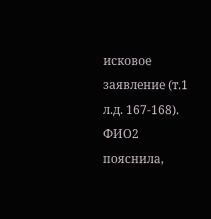исковое заявление (т.1 л.д. 167-168). ФИО2 пояснила,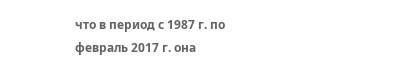что в период с 1987 г. по февраль 2017 г. она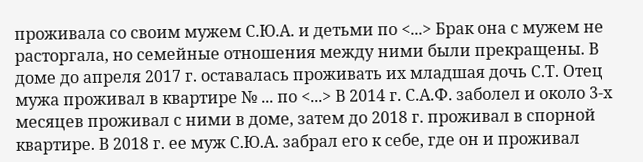проживала со своим мужем С.Ю.А. и детьми по <...> Брак она с мужем не расторгала, но семейные отношения между ними были прекращены. В доме до апреля 2017 г. оставалась проживать их младшая дочь С.Т. Отец мужа проживал в квартире № ... по <...> В 2014 г. С.А.Ф. заболел и около 3-х месяцев проживал с ними в доме, затем до 2018 г. проживал в спорной квартире. В 2018 г. ее муж С.Ю.А. забрал его к себе, где он и проживал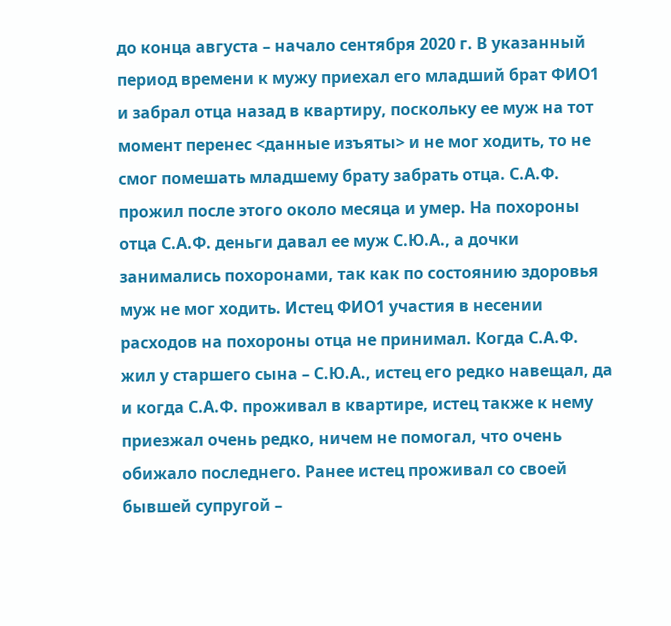до конца августа – начало сентября 2020 г. В указанный период времени к мужу приехал его младший брат ФИО1 и забрал отца назад в квартиру, поскольку ее муж на тот момент перенес <данные изъяты> и не мог ходить, то не смог помешать младшему брату забрать отца. С.А.Ф. прожил после этого около месяца и умер. На похороны отца С.А.Ф. деньги давал ее муж С.Ю.А., а дочки занимались похоронами, так как по состоянию здоровья муж не мог ходить. Истец ФИО1 участия в несении расходов на похороны отца не принимал. Когда С.А.Ф. жил у старшего сына – С.Ю.А., истец его редко навещал, да и когда С.А.Ф. проживал в квартире, истец также к нему приезжал очень редко, ничем не помогал, что очень обижало последнего. Ранее истец проживал со своей бывшей супругой –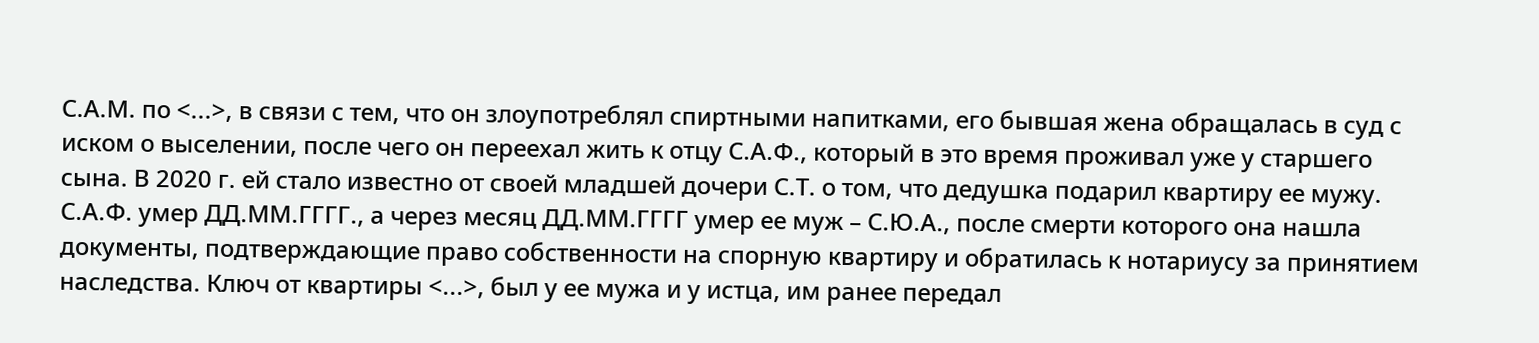С.А.М. по <...>, в связи с тем, что он злоупотреблял спиртными напитками, его бывшая жена обращалась в суд с иском о выселении, после чего он переехал жить к отцу С.А.Ф., который в это время проживал уже у старшего сына. В 2020 г. ей стало известно от своей младшей дочери С.Т. о том, что дедушка подарил квартиру ее мужу. С.А.Ф. умер ДД.ММ.ГГГГ., а через месяц ДД.ММ.ГГГГ умер ее муж – С.Ю.А., после смерти которого она нашла документы, подтверждающие право собственности на спорную квартиру и обратилась к нотариусу за принятием наследства. Ключ от квартиры <...>, был у ее мужа и у истца, им ранее передал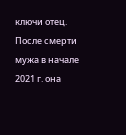ключи отец. После смерти мужа в начале 2021 г. она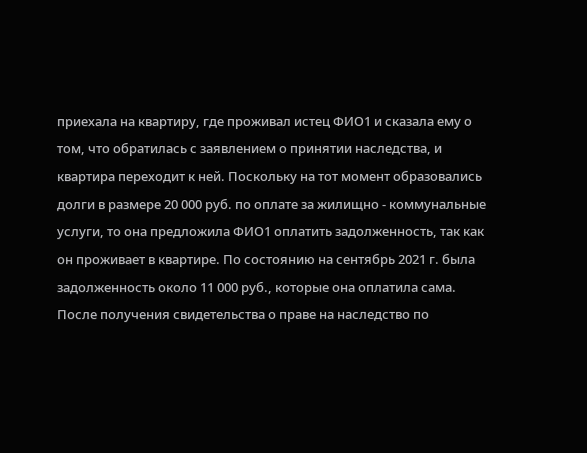приехала на квартиру, где проживал истец ФИО1 и сказала ему о том, что обратилась с заявлением о принятии наследства, и квартира переходит к ней. Поскольку на тот момент образовались долги в размере 20 000 руб. по оплате за жилищно - коммунальные услуги, то она предложила ФИО1 оплатить задолженность, так как он проживает в квартире. По состоянию на сентябрь 2021 г. была задолженность около 11 000 руб., которые она оплатила сама. После получения свидетельства о праве на наследство по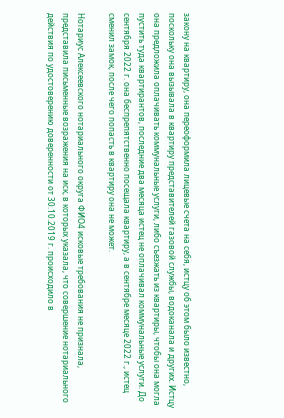закону на квартиру, она переоформила лицевые счета на себя, истцу об этом было известно, поскольку она вызывала в квартиру представителей газовой службы, водоканала и других. Истцу она предложила оплачивать коммунальные услуги, либо съезжать из квартиры, чтобы она могла пустить туда квартирантов, последние два месяца истец не оплачивал коммунальные услуги. До сентября 2022 г. она беспрепятственно посещала квартиру, а в сентябре месяце 2022 г., истец сменил замок, после чего попасть в квартиру она не может.

Нотариус Алексеевского нотариального округа ФИО4 исковые требования не признала, представила письменные возражения на иск, в которых указала, что совершение нотариального действия по удостоверению доверенности от 30.10.2019 г. происходило в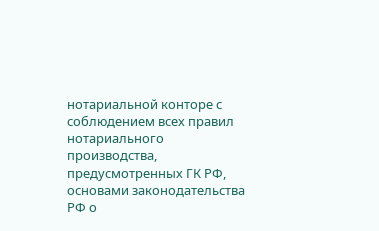нотариальной конторе с соблюдением всех правил нотариального производства, предусмотренных ГК РФ, основами законодательства РФ о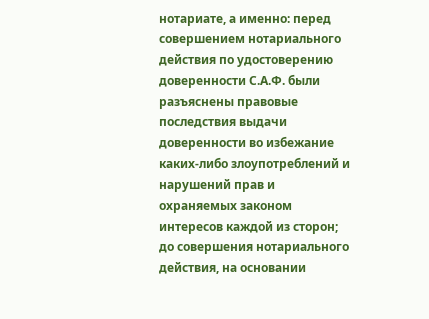нотариате, а именно: перед совершением нотариального действия по удостоверению доверенности С.А.Ф. были разъяснены правовые последствия выдачи доверенности во избежание каких-либо злоупотреблений и нарушений прав и охраняемых законом интересов каждой из сторон; до совершения нотариального действия, на основании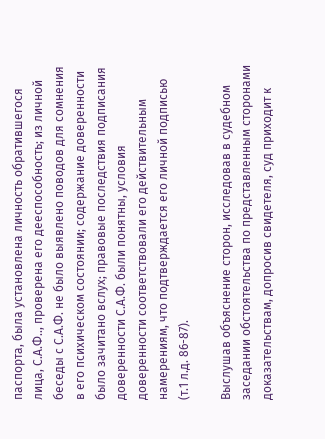паспорта, была установлена личность обратившегося лица, С.А.Ф.., проверена его дееспособность; из личной беседы с С.А.Ф. не было выявлено поводов для сомнения в его психическом состоянии; содержание доверенности было зачитано вслух; правовые последствия подписания доверенности С.А.Ф. были понятны, условия доверенности соответствовали его действительным намерениям, что подтверждается его личной подписью (т.1 л.д. 86-87).

Выслушав объяснение сторон, исследовав в судебном заседании обстоятельства по представленным сторонами доказательствам, допросив свидетеля, суд приходит к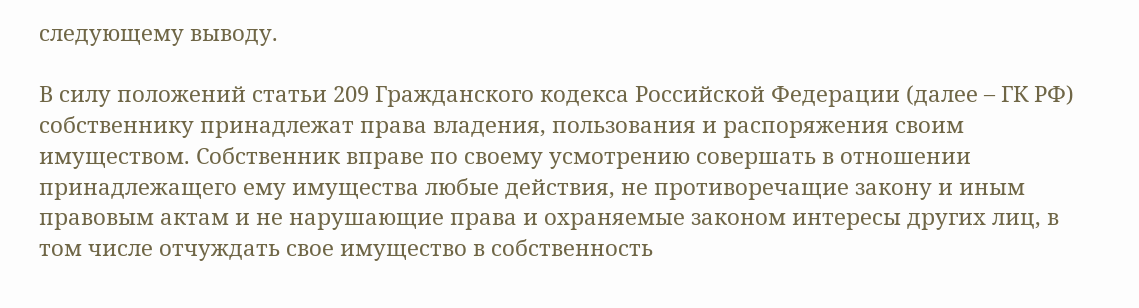следующему выводу.

В силу положений статьи 209 Гражданского кодекса Российской Федерации (далее – ГК РФ) собственнику принадлежат права владения, пользования и распоряжения своим имуществом. Собственник вправе по своему усмотрению совершать в отношении принадлежащего ему имущества любые действия, не противоречащие закону и иным правовым актам и не нарушающие права и охраняемые законом интересы других лиц, в том числе отчуждать свое имущество в собственность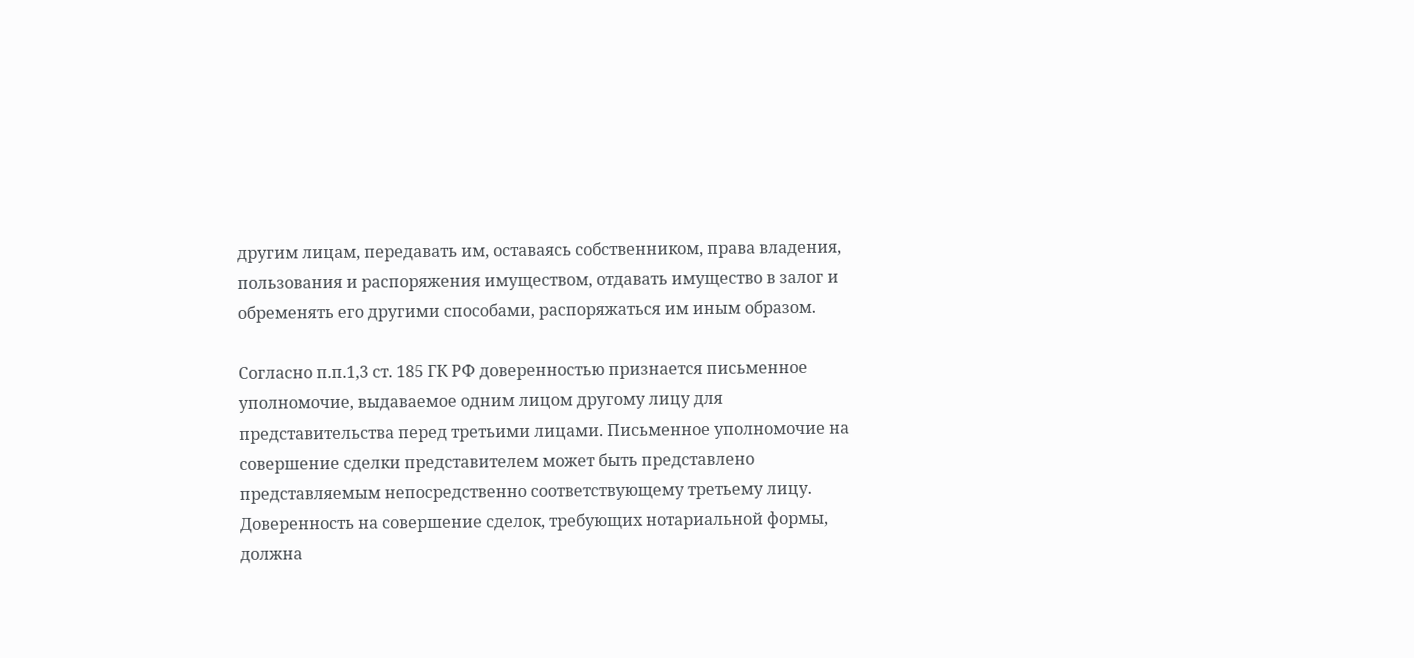другим лицам, передавать им, оставаясь собственником, права владения, пользования и распоряжения имуществом, отдавать имущество в залог и обременять его другими способами, распоряжаться им иным образом.

Согласно п.п.1,3 ст. 185 ГК РФ доверенностью признается письменное уполномочие, выдаваемое одним лицом другому лицу для представительства перед третьими лицами. Письменное уполномочие на совершение сделки представителем может быть представлено представляемым непосредственно соответствующему третьему лицу. Доверенность на совершение сделок, требующих нотариальной формы, должна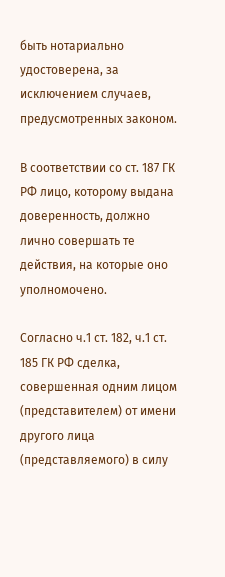быть нотариально удостоверена, за исключением случаев, предусмотренных законом.

В соответствии со ст. 187 ГК РФ лицо, которому выдана доверенность, должно лично совершать те действия, на которые оно уполномочено.

Согласно ч.1 ст. 182, ч.1 ст. 185 ГК РФ сделка, совершенная одним лицом (представителем) от имени другого лица (представляемого) в силу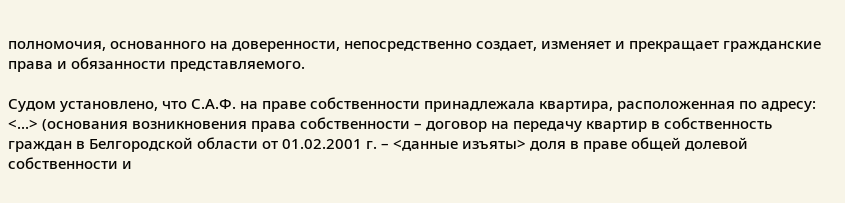полномочия, основанного на доверенности, непосредственно создает, изменяет и прекращает гражданские права и обязанности представляемого.

Судом установлено, что С.А.Ф. на праве собственности принадлежала квартира, расположенная по адресу: <...> (основания возникновения права собственности – договор на передачу квартир в собственность граждан в Белгородской области от 01.02.2001 г. – <данные изъяты> доля в праве общей долевой собственности и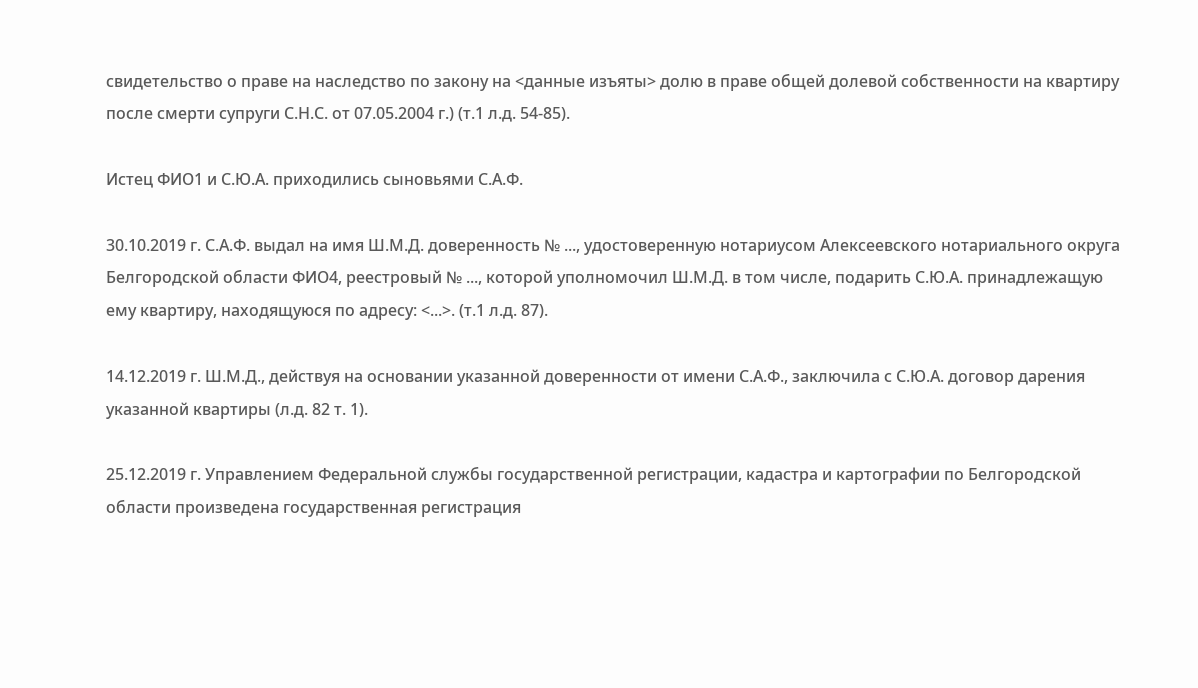свидетельство о праве на наследство по закону на <данные изъяты> долю в праве общей долевой собственности на квартиру после смерти супруги С.Н.С. от 07.05.2004 г.) (т.1 л.д. 54-85).

Истец ФИО1 и С.Ю.А. приходились сыновьями С.А.Ф.

30.10.2019 г. С.А.Ф. выдал на имя Ш.М.Д. доверенность № ..., удостоверенную нотариусом Алексеевского нотариального округа Белгородской области ФИО4, реестровый № ..., которой уполномочил Ш.М.Д. в том числе, подарить С.Ю.А. принадлежащую ему квартиру, находящуюся по адресу: <...>. (т.1 л.д. 87).

14.12.2019 г. Ш.М.Д., действуя на основании указанной доверенности от имени С.А.Ф., заключила с С.Ю.А. договор дарения указанной квартиры (л.д. 82 т. 1).

25.12.2019 г. Управлением Федеральной службы государственной регистрации, кадастра и картографии по Белгородской области произведена государственная регистрация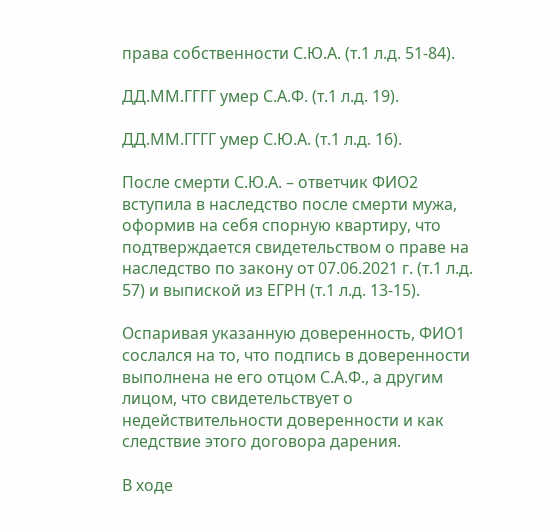права собственности С.Ю.А. (т.1 л.д. 51-84).

ДД.ММ.ГГГГ умер С.А.Ф. (т.1 л.д. 19).

ДД.ММ.ГГГГ умер С.Ю.А. (т.1 л.д. 16).

После смерти С.Ю.А. – ответчик ФИО2 вступила в наследство после смерти мужа, оформив на себя спорную квартиру, что подтверждается свидетельством о праве на наследство по закону от 07.06.2021 г. (т.1 л.д. 57) и выпиской из ЕГРН (т.1 л.д. 13-15).

Оспаривая указанную доверенность, ФИО1 сослался на то, что подпись в доверенности выполнена не его отцом С.А.Ф., а другим лицом, что свидетельствует о недействительности доверенности и как следствие этого договора дарения.

В ходе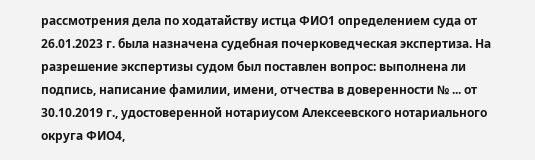рассмотрения дела по ходатайству истца ФИО1 определением суда от 26.01.2023 г. была назначена судебная почерковедческая экспертиза. На разрешение экспертизы судом был поставлен вопрос: выполнена ли подпись, написание фамилии, имени, отчества в доверенности № ... от 30.10.2019 г., удостоверенной нотариусом Алексеевского нотариального округа ФИО4,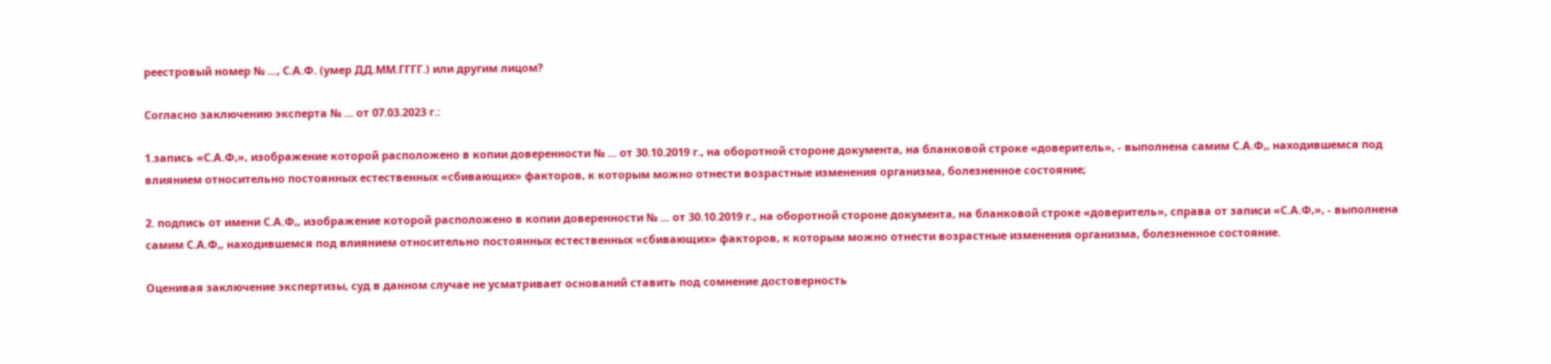реестровый номер № ..., С.А.Ф. (умер ДД.ММ.ГГГГ.) или другим лицом?

Согласно заключению эксперта № ... от 07.03.2023 г.:

1.запись «С.А.Ф,», изображение которой расположено в копии доверенности № ... от 30.10.2019 г., на оборотной стороне документа, на бланковой строке «доверитель», - выполнена самим С.А.Ф,, находившемся под влиянием относительно постоянных естественных «сбивающих» факторов, к которым можно отнести возрастные изменения организма, болезненное состояние;

2. подпись от имени С.А.Ф,, изображение которой расположено в копии доверенности № ... от 30.10.2019 г., на оборотной стороне документа, на бланковой строке «доверитель», справа от записи «С.А.Ф,», - выполнена самим С.А.Ф,, находившемся под влиянием относительно постоянных естественных «сбивающих» факторов, к которым можно отнести возрастные изменения организма, болезненное состояние.

Оценивая заключение экспертизы, суд в данном случае не усматривает оснований ставить под сомнение достоверность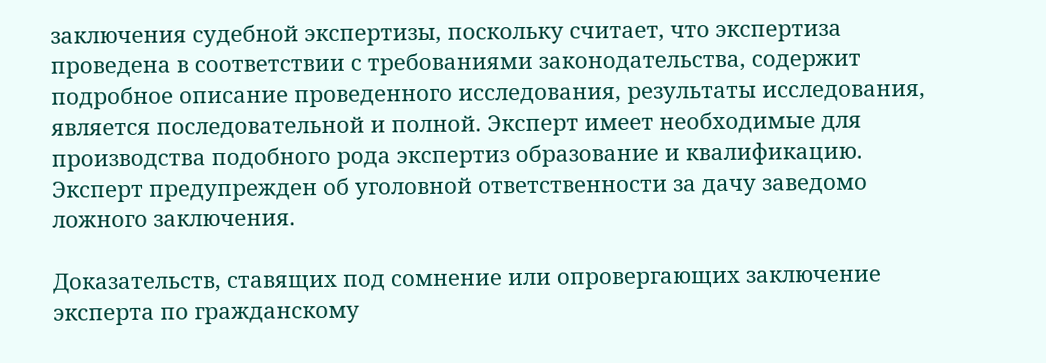заключения судебной экспертизы, поскольку считает, что экспертиза проведена в соответствии с требованиями законодательства, содержит подробное описание проведенного исследования, результаты исследования, является последовательной и полной. Эксперт имеет необходимые для производства подобного рода экспертиз образование и квалификацию. Эксперт предупрежден об уголовной ответственности за дачу заведомо ложного заключения.

Доказательств, ставящих под сомнение или опровергающих заключение эксперта по гражданскому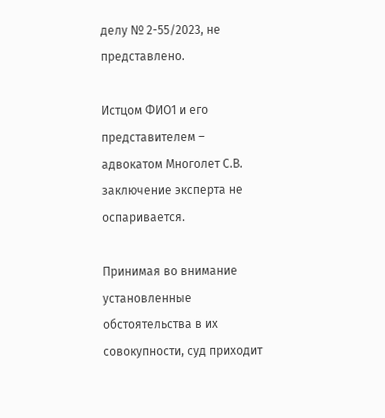делу № 2-55/2023, не представлено.

Истцом ФИО1 и его представителем – адвокатом Многолет С.В. заключение эксперта не оспаривается.

Принимая во внимание установленные обстоятельства в их совокупности, суд приходит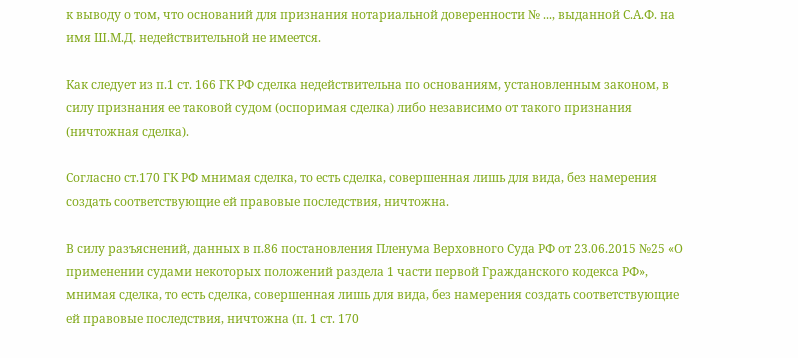к выводу о том, что оснований для признания нотариальной доверенности № ..., выданной С.А.Ф. на имя Ш.М.Д. недействительной не имеется.

Как следует из п.1 ст. 166 ГК РФ сделка недействительна по основаниям, установленным законом, в силу признания ее таковой судом (оспоримая сделка) либо независимо от такого признания (ничтожная сделка).

Согласно ст.170 ГК РФ мнимая сделка, то есть сделка, совершенная лишь для вида, без намерения создать соответствующие ей правовые последствия, ничтожна.

В силу разъяснений, данных в п.86 постановления Пленума Верховного Суда РФ от 23.06.2015 №25 «О применении судами некоторых положений раздела 1 части первой Гражданского кодекса РФ», мнимая сделка, то есть сделка, совершенная лишь для вида, без намерения создать соответствующие ей правовые последствия, ничтожна (п. 1 ст. 170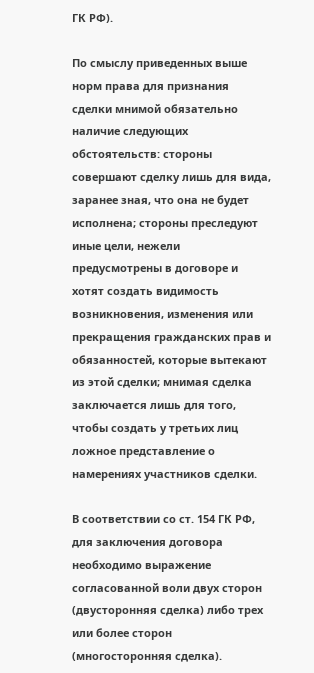ГК РФ).

По смыслу приведенных выше норм права для признания сделки мнимой обязательно наличие следующих обстоятельств: стороны совершают сделку лишь для вида, заранее зная, что она не будет исполнена; стороны преследуют иные цели, нежели предусмотрены в договоре и хотят создать видимость возникновения, изменения или прекращения гражданских прав и обязанностей, которые вытекают из этой сделки; мнимая сделка заключается лишь для того, чтобы создать у третьих лиц ложное представление о намерениях участников сделки.

В соответствии со ст. 154 ГК РФ, для заключения договора необходимо выражение согласованной воли двух сторон (двусторонняя сделка) либо трех или более сторон (многосторонняя сделка).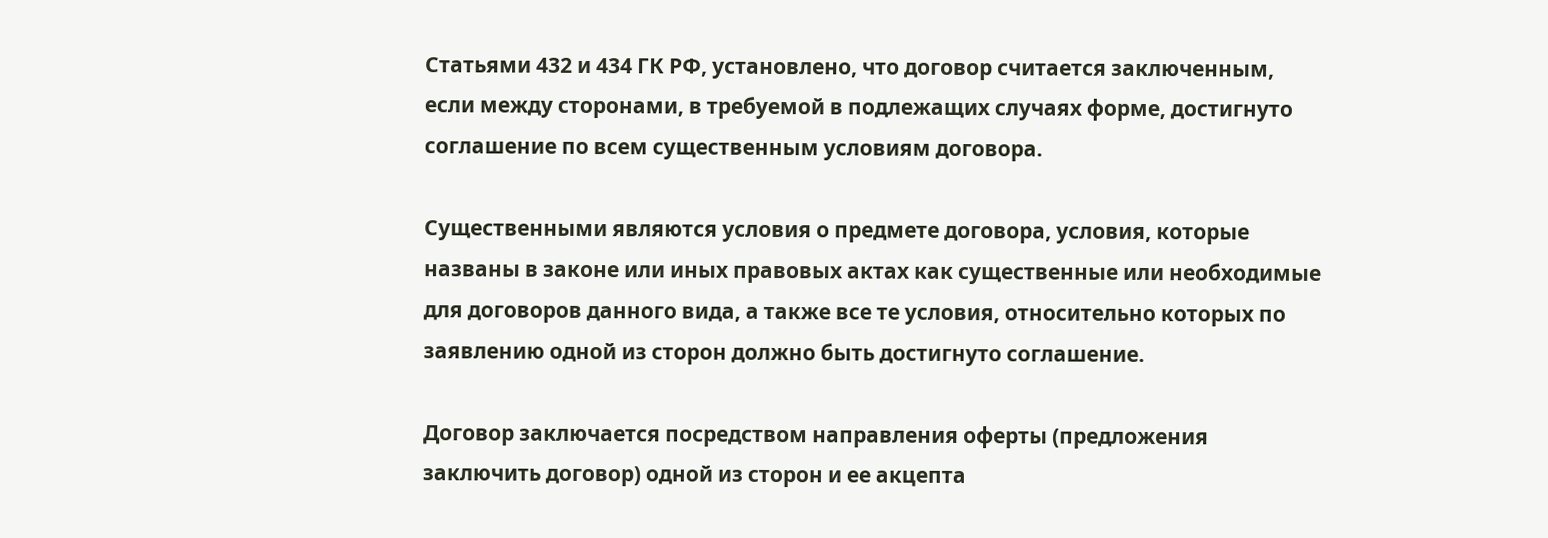Статьями 432 и 434 ГК РФ, установлено, что договор считается заключенным, если между сторонами, в требуемой в подлежащих случаях форме, достигнуто соглашение по всем существенным условиям договора.

Существенными являются условия о предмете договора, условия, которые названы в законе или иных правовых актах как существенные или необходимые для договоров данного вида, а также все те условия, относительно которых по заявлению одной из сторон должно быть достигнуто соглашение.

Договор заключается посредством направления оферты (предложения заключить договор) одной из сторон и ее акцепта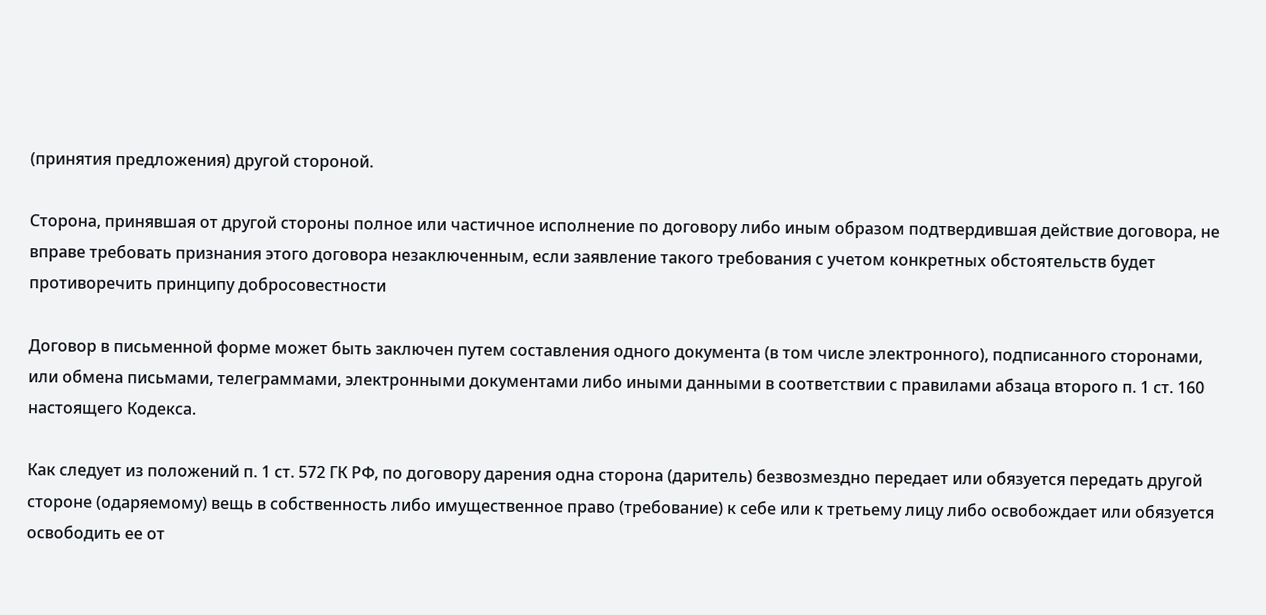(принятия предложения) другой стороной.

Сторона, принявшая от другой стороны полное или частичное исполнение по договору либо иным образом подтвердившая действие договора, не вправе требовать признания этого договора незаключенным, если заявление такого требования с учетом конкретных обстоятельств будет противоречить принципу добросовестности

Договор в письменной форме может быть заключен путем составления одного документа (в том числе электронного), подписанного сторонами, или обмена письмами, телеграммами, электронными документами либо иными данными в соответствии с правилами абзаца второго п. 1 ст. 160 настоящего Кодекса.

Как следует из положений п. 1 ст. 572 ГК РФ, по договору дарения одна сторона (даритель) безвозмездно передает или обязуется передать другой стороне (одаряемому) вещь в собственность либо имущественное право (требование) к себе или к третьему лицу либо освобождает или обязуется освободить ее от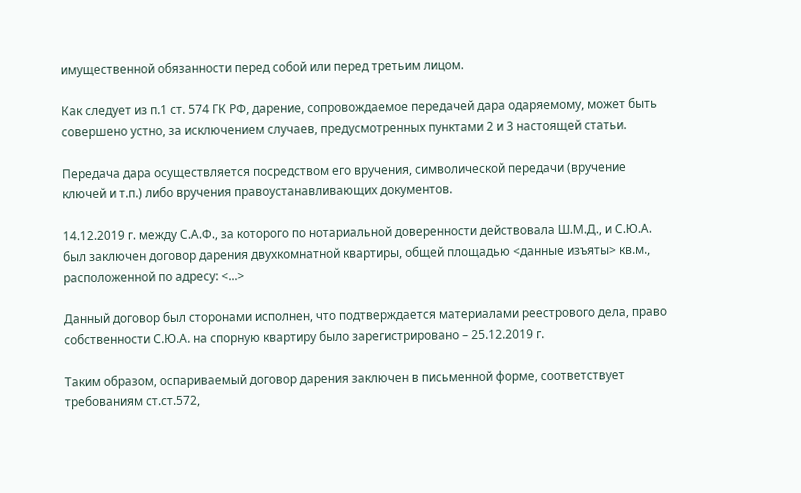имущественной обязанности перед собой или перед третьим лицом.

Как следует из п.1 ст. 574 ГК РФ, дарение, сопровождаемое передачей дара одаряемому, может быть совершено устно, за исключением случаев, предусмотренных пунктами 2 и 3 настоящей статьи.

Передача дара осуществляется посредством его вручения, символической передачи (вручение ключей и т.п.) либо вручения правоустанавливающих документов.

14.12.2019 г. между С.А.Ф., за которого по нотариальной доверенности действовала Ш.М.Д., и С.Ю.А. был заключен договор дарения двухкомнатной квартиры, общей площадью <данные изъяты> кв.м., расположенной по адресу: <...>

Данный договор был сторонами исполнен, что подтверждается материалами реестрового дела, право собственности С.Ю.А. на спорную квартиру было зарегистрировано – 25.12.2019 г.

Таким образом, оспариваемый договор дарения заключен в письменной форме, соответствует требованиям ст.ст.572,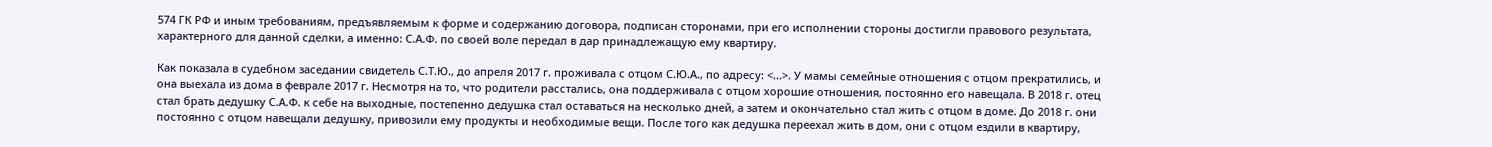574 ГК РФ и иным требованиям, предъявляемым к форме и содержанию договора, подписан сторонами, при его исполнении стороны достигли правового результата, характерного для данной сделки, а именно: С.А.Ф. по своей воле передал в дар принадлежащую ему квартиру.

Как показала в судебном заседании свидетель С.Т.Ю., до апреля 2017 г. проживала с отцом С.Ю.А., по адресу: <...>. У мамы семейные отношения с отцом прекратились, и она выехала из дома в феврале 2017 г. Несмотря на то, что родители расстались, она поддерживала с отцом хорошие отношения, постоянно его навещала. В 2018 г. отец стал брать дедушку С.А.Ф. к себе на выходные, постепенно дедушка стал оставаться на несколько дней, а затем и окончательно стал жить с отцом в доме. До 2018 г. они постоянно с отцом навещали дедушку, привозили ему продукты и необходимые вещи. После того как дедушка переехал жить в дом, они с отцом ездили в квартиру,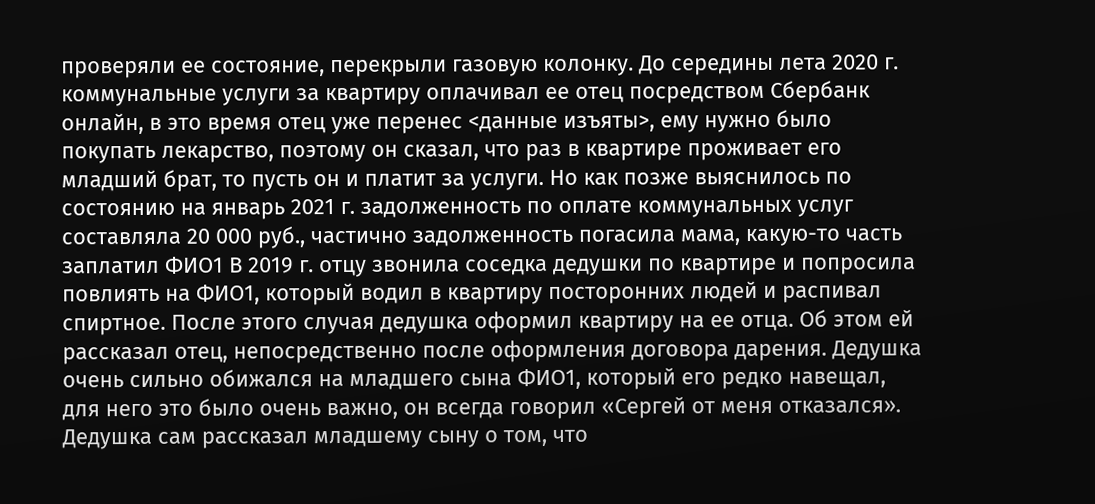проверяли ее состояние, перекрыли газовую колонку. До середины лета 2020 г. коммунальные услуги за квартиру оплачивал ее отец посредством Сбербанк онлайн, в это время отец уже перенес <данные изъяты>, ему нужно было покупать лекарство, поэтому он сказал, что раз в квартире проживает его младший брат, то пусть он и платит за услуги. Но как позже выяснилось по состоянию на январь 2021 г. задолженность по оплате коммунальных услуг составляла 20 000 руб., частично задолженность погасила мама, какую-то часть заплатил ФИО1 В 2019 г. отцу звонила соседка дедушки по квартире и попросила повлиять на ФИО1, который водил в квартиру посторонних людей и распивал спиртное. После этого случая дедушка оформил квартиру на ее отца. Об этом ей рассказал отец, непосредственно после оформления договора дарения. Дедушка очень сильно обижался на младшего сына ФИО1, который его редко навещал, для него это было очень важно, он всегда говорил «Сергей от меня отказался». Дедушка сам рассказал младшему сыну о том, что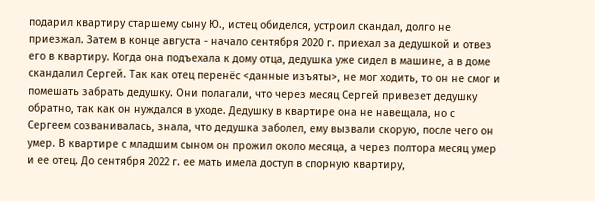подарил квартиру старшему сыну Ю., истец обиделся, устроил скандал, долго не приезжал. Затем в конце августа - начало сентября 2020 г. приехал за дедушкой и отвез его в квартиру. Когда она подъехала к дому отца, дедушка уже сидел в машине, а в доме скандалил Сергей. Так как отец перенёс <данные изъяты>, не мог ходить, то он не смог и помешать забрать дедушку. Они полагали, что через месяц Сергей привезет дедушку обратно, так как он нуждался в уходе. Дедушку в квартире она не навещала, но с Сергеем созванивалась, знала, что дедушка заболел, ему вызвали скорую, после чего он умер. В квартире с младшим сыном он прожил около месяца, а через полтора месяц умер и ее отец. До сентября 2022 г. ее мать имела доступ в спорную квартиру,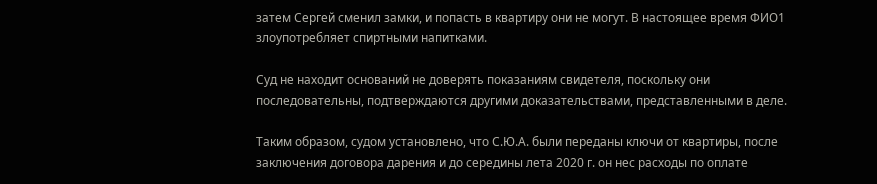затем Сергей сменил замки, и попасть в квартиру они не могут. В настоящее время ФИО1 злоупотребляет спиртными напитками.

Суд не находит оснований не доверять показаниям свидетеля, поскольку они последовательны, подтверждаются другими доказательствами, представленными в деле.

Таким образом, судом установлено, что С.Ю.А. были переданы ключи от квартиры, после заключения договора дарения и до середины лета 2020 г. он нес расходы по оплате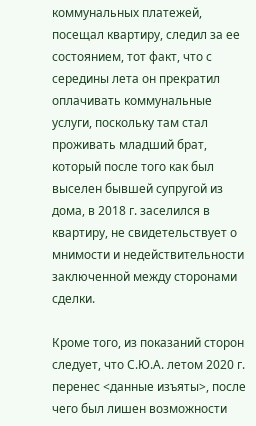коммунальных платежей, посещал квартиру, следил за ее состоянием, тот факт, что с середины лета он прекратил оплачивать коммунальные услуги, поскольку там стал проживать младший брат, который после того как был выселен бывшей супругой из дома, в 2018 г. заселился в квартиру, не свидетельствует о мнимости и недействительности заключенной между сторонами сделки.

Кроме того, из показаний сторон следует, что С.Ю.А. летом 2020 г. перенес <данные изъяты>, после чего был лишен возможности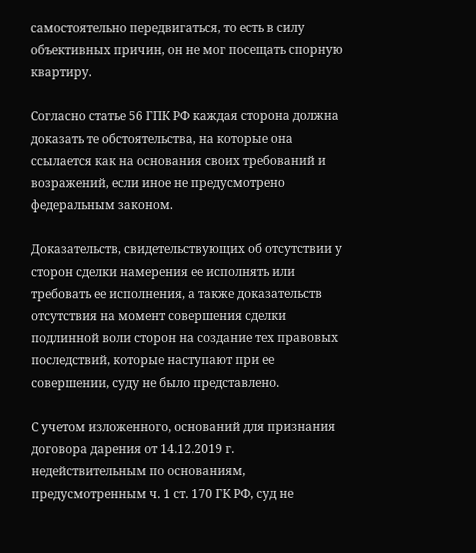самостоятельно передвигаться, то есть в силу объективных причин, он не мог посещать спорную квартиру.

Согласно статье 56 ГПК РФ каждая сторона должна доказать те обстоятельства, на которые она ссылается как на основания своих требований и возражений, если иное не предусмотрено федеральным законом.

Доказательств, свидетельствующих об отсутствии у сторон сделки намерения ее исполнять или требовать ее исполнения, а также доказательств отсутствия на момент совершения сделки подлинной воли сторон на создание тех правовых последствий, которые наступают при ее совершении, суду не было представлено.

С учетом изложенного, оснований для признания договора дарения от 14.12.2019 г. недействительным по основаниям, предусмотренным ч. 1 ст. 170 ГК РФ, суд не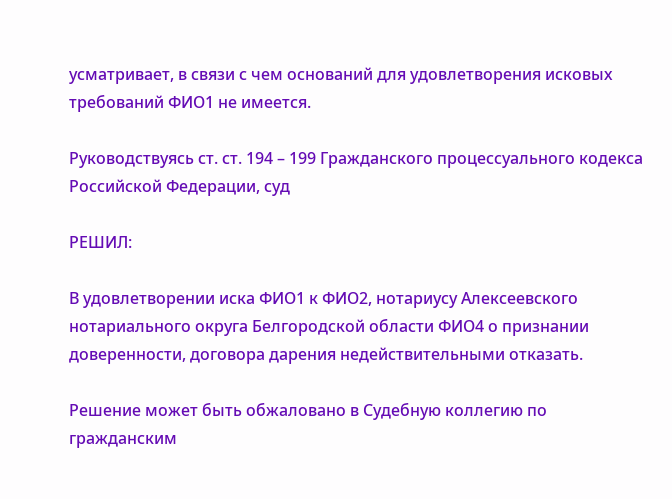усматривает, в связи с чем оснований для удовлетворения исковых требований ФИО1 не имеется.

Руководствуясь ст. ст. 194 – 199 Гражданского процессуального кодекса Российской Федерации, суд

РЕШИЛ:

В удовлетворении иска ФИО1 к ФИО2, нотариусу Алексеевского нотариального округа Белгородской области ФИО4 о признании доверенности, договора дарения недействительными отказать.

Решение может быть обжаловано в Судебную коллегию по гражданским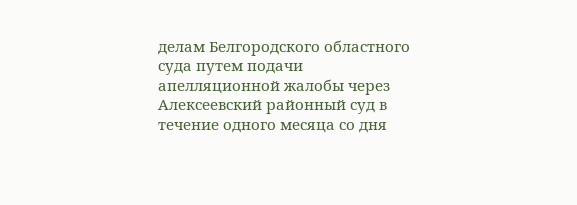делам Белгородского областного суда путем подачи апелляционной жалобы через Алексеевский районный суд в течение одного месяца со дня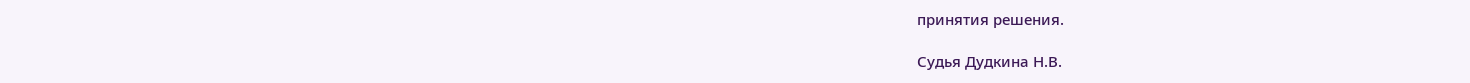принятия решения.

Судья Дудкина Н.В.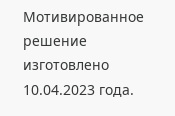Мотивированное решение изготовлено 10.04.2023 года.